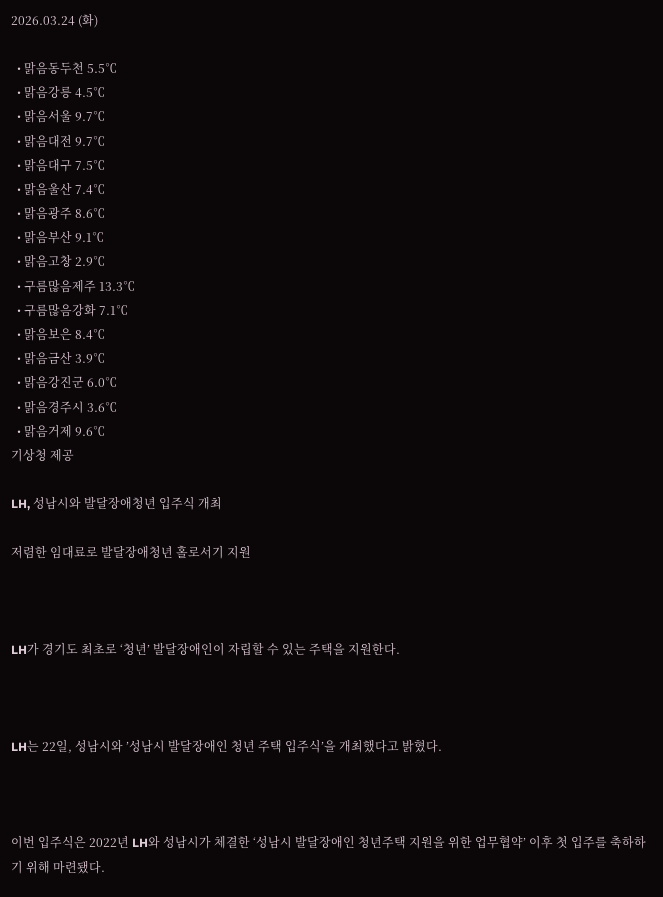2026.03.24 (화)

  • 맑음동두천 5.5℃
  • 맑음강릉 4.5℃
  • 맑음서울 9.7℃
  • 맑음대전 9.7℃
  • 맑음대구 7.5℃
  • 맑음울산 7.4℃
  • 맑음광주 8.6℃
  • 맑음부산 9.1℃
  • 맑음고창 2.9℃
  • 구름많음제주 13.3℃
  • 구름많음강화 7.1℃
  • 맑음보은 8.4℃
  • 맑음금산 3.9℃
  • 맑음강진군 6.0℃
  • 맑음경주시 3.6℃
  • 맑음거제 9.6℃
기상청 제공

LH, 성남시와 발달장애청년 입주식 개최

저렴한 임대료로 발달장애청년 홀로서기 지원



LH가 경기도 최초로 ‘청년’ 발달장애인이 자립할 수 있는 주택을 지원한다.



LH는 22일, 성남시와 ’성남시 발달장애인 청년 주택 입주식’을 개최했다고 밝혔다.



이번 입주식은 2022년 LH와 성남시가 체결한 ‘성남시 발달장애인 청년주택 지원을 위한 업무협약’ 이후 첫 입주를 축하하기 위해 마련됐다.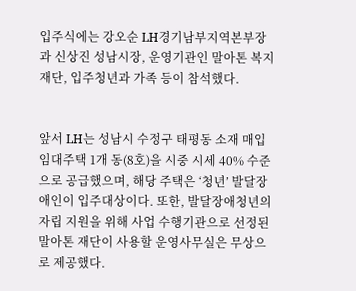입주식에는 강오순 LH경기남부지역본부장과 신상진 성남시장, 운영기관인 말아톤 복지재단, 입주청년과 가족 등이 참석했다.


앞서 LH는 성남시 수정구 태평동 소재 매입임대주택 1개 동(8호)을 시중 시세 40% 수준으로 공급했으며, 해당 주택은 ‘청년’ 발달장애인이 입주대상이다. 또한, 발달장애청년의 자립 지원을 위해 사업 수행기관으로 선정된 말아톤 재단이 사용할 운영사무실은 무상으로 제공했다.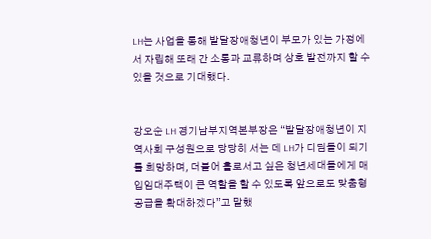LH는 사업을 통해 발달장애청년이 부모가 있는 가정에서 자립해 또래 간 소통과 교류하며 상호 발전까지 할 수 있을 것으로 기대했다.


강오순 LH 경기남부지역본부장은 “발달장애청년이 지역사회 구성원으로 당당히 서는 데 LH가 디딤돌이 되기를 희망하며, 더불어 홀로서고 싶은 청년세대들에게 매입임대주택이 큰 역할을 할 수 있도록 앞으로도 맞춤형 공급을 확대하겠다”고 말했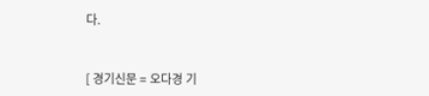다.


[ 경기신문 = 오다경 기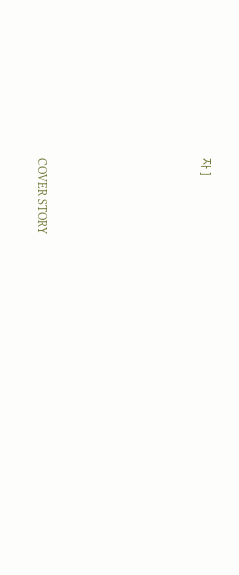자 ]









COVER STORY